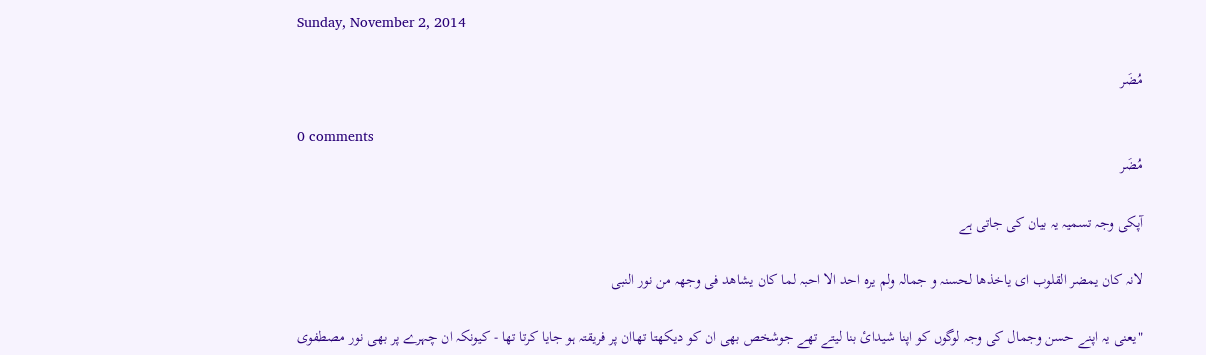Sunday, November 2, 2014

مُضَر

0 comments
مُضَر

آپکی وجہ تسمیہ یہ بیان کی جاتی ہے

لانہ کان یمضر القلوب ای یاخذھا لحسنہ و جمالہ ولم یرہ احد الا احبہ لما کان یشاھد فی وجھہ من نور النبی

"یعنی یہ اپنے حسن وجمال کی وجہ لوگوں کو اپنا شیدائ بنا لیتے تھے جوشخص بھی ان کو دیکھتا تھاان پر فریقتہ ہو جایا کرتا تھا - کیونکہ ان چہرے پر بھی نور مصطفوی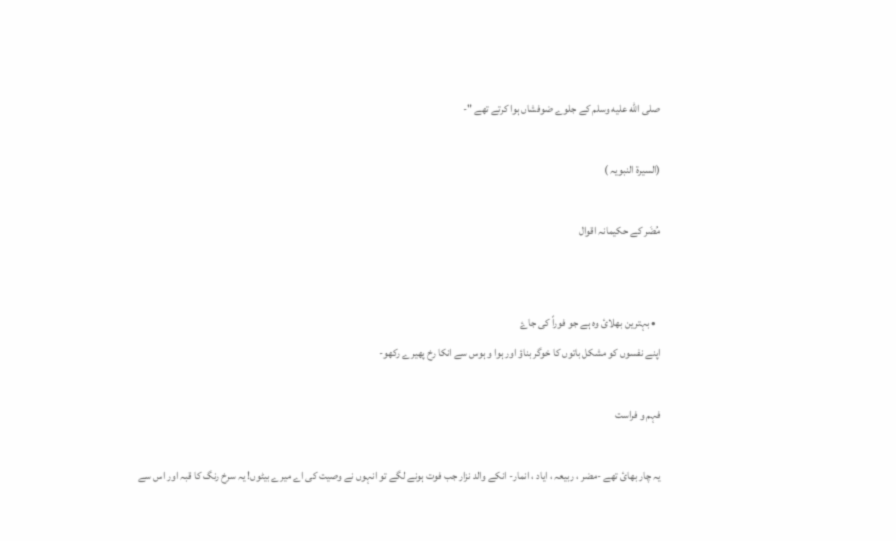صلى الله عليه وسلم کے جلوے ضوفشاں ہوا کرتے تھے "-

(السیرۃ النبویہ )

مُضَر کے حکیمانہ اقوال


  • بہترین بھلائ وہ ہے جو فوراً کی جاۓ
اپنے نفسوں کو مشکل باتوں کا خوگر بناؤ اور ہوا و ہوس سے انکا رخ پھیرے رکھو-

فہم و فراست

یہ چار بھائ تھے -مضر ، ربیعہ ، ایاد ، انمار- انکے والد نزار جب فوت ہونے لگے تو انہوں نے وصیت کی اے میرے بیٹوں! یہ سرخ رنگ کا قبہ اور اس سے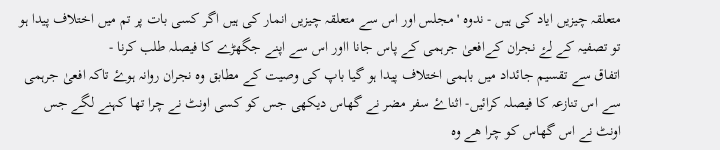متعلقہ چیزیں ایاد کی ہیں - ندوہ ' مجلس اور اس سے متعلقہ چیزیں انمار کی ہیں اگر کسی بات پر تم میں اختلاف پیدا ہو تو تصفیہ کے لۓ نجران کےافعیٰ جرہمی کے پاس جانا ااور اس سے اپنے جگھڑے کا فیصلہ طلب کرنا -
اتفاق سے تقسیم جائداد میں باہمی اختلاف پیدا ہو گیا باپ کی وصیت کے مطابق وہ نجران روانہ ہوۓ تاکہ افعیٰ جرہمی سے اس تنازعہ کا فیصلہ کرائیں- اثناۓ سفر مضر نے گھاس دیکھی جس کو کسی اونٹ نے چرا تھا کہنے لگے جس اونٹ نے اس گھاس کو چرا ھے وہ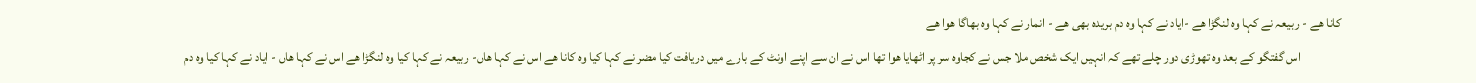کانا ھے - ربیعہ نے کہا وہ لنگڑا ھے -ایاد نے کہا وہ دم بریدہ بھی ھے - انمار نے کہا وہ بھاگا ھوا ھے
                اس گفتگو کے بعد وہ تھوڑی دور چلے تھے کہ انہیں ایک شخص ملا جس نے کجاوہ سر پر اٹھایا ھوا تھا اس نے ان سے اپنے اونٹ کے بارے میں دریافت کیا مضر نے کہا کیا وہ کانا ھے اس نے کہا ھاں- ربیعہ نے کہا کیا وہ لنگڑا ھے اس نے کہا ھاں - ایاد نے کہا کیا وہ دم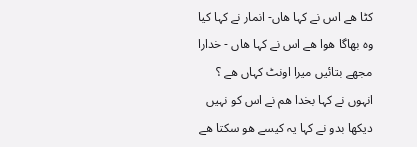کٹا ھے اس نے کہا ھاں- انمار نے کہا کیا وہ بھاگا ھوا ھے اس نے کہا ھاں - خدارا مجھے بتائیں میرا اونٹ کہاں ھے ؟ انہوں نے کہا بخدا ھم نے اس کو نہیں دیکھا بدو نے کہا یہ کیسے ھو سکتا ھے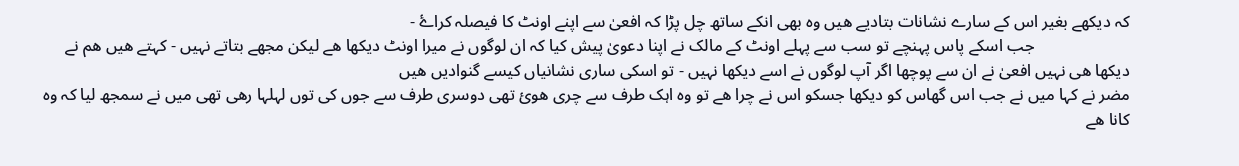کہ دیکھے بغیر اس کے سارے نشانات بتادیے ھیں وہ بھی انکے ساتھ چل پڑا کہ افعیٰ سے اپنے اونٹ کا فیصلہ کراۓ -
                       جب اسکے پاس پہنچے تو سب سے پہلے اونٹ کے مالک نے اپنا دعویٰ پیش کیا کہ ان لوگوں نے میرا اونٹ دیکھا ھے لیکن مجھے بتاتے نہیں - کہتے ھیں ھم نے دیکھا ھی نہیں افعیٰ نے ان سے پوچھا اگر آپ لوگوں نے اسے دیکھا نہیں - تو اسکی ساری نشانیاں کیسے گنوادیں ھیں
مضر نے کہا میں نے جب اس گھاس کو دیکھا جسکو اس نے چرا ھے تو وہ اہک طرف سے چری ھوئ تھی دوسری طرف سے جوں کی توں لہلہا رھی تھی میں نے سمجھ لیا کہ وہ کانا ھے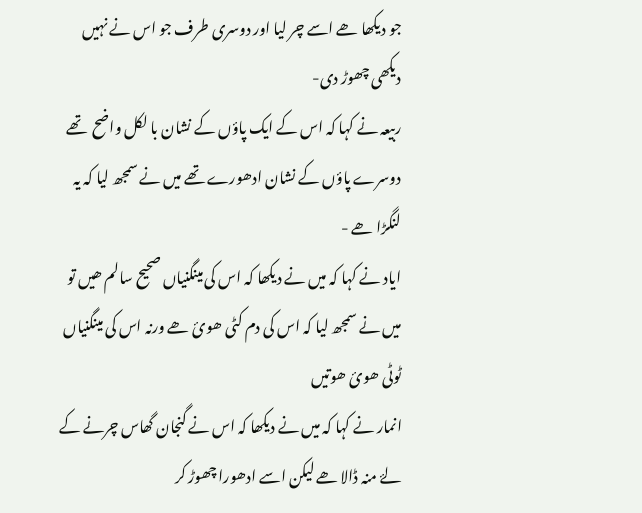جو دیکھا ھے اسے چر لیا اور دوسری طرف جو اس نے نہیں دیکھی چھوڑ دی-
ربیعہ نے کہا کہ اس کے ایک پاؤں کے نشان با لکل واضح  تھے دوسرے پاؤں کے نشان ادھورے تھے میں نے سمجھ لیا کہ یہ لنگڑا ھے -
ایاد نے کہا کہ میں نے دیکھا کہ اس کی مینگنیاں صحیح سالم ھیں تو میں نے سمجھ لیا کہ اس کی دم کٹی ھوئ ھے ورنہ اس کی مینگنیاں ٹوٹی ھوئ ھوتیں
انمار نے کہا کہ میں نے دیکھا کہ اس نے گنجان گھاس چرنے کے لۓ منہ ڈالا ھے لیکن اسے ادھورا چھوڑ کر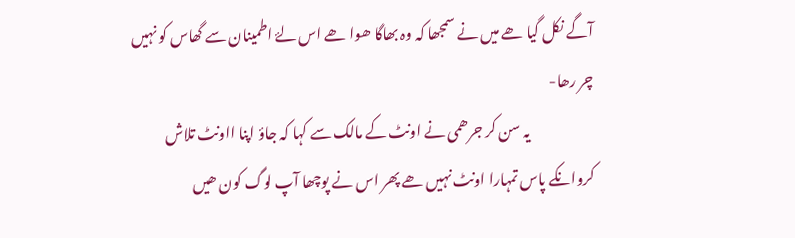آگے نکل گیا ھے میں نے سمجھا کہ وہ بھاگا ھوا ھے اس لۓ اطمینان سے گھاس کو نہیں چر رھا-
                      یہ سن کر جرھمی نے اونٹ کے مالک سے کہا کہ جاؤ اپنا ااونٹ تلاش کروانکے پاس تمہارا اونٹ نہیں ھے پھر اس نے پوچھا آپ لوگ کون ھیں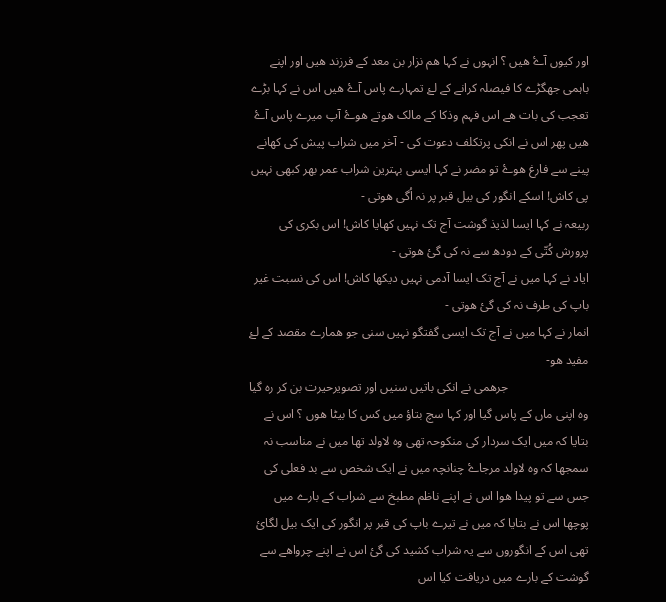اور کیوں آۓ ھیں ؟ انہوں نے کہا ھم نزار بن معد کے فرزند ھیں اور اپنے باہمی جھگڑے کا فیصلہ کرانے کے لۓ تمہارے پاس آۓ ھیں اس نے کہا بڑے تعجب کی بات ھے اس فہم وذکا کے مالک ھوتے ھوۓ آپ میرے پاس آۓ ھیں پھر اس نے انکی پرتکلف دعوت کی - آخر میں شراب پیش کی کھانے پینے سے فارغ ھوۓ تو مضر نے کہا ایسی بہترین شراب عمر بھر کبھی نہیں پی کاش! اسکے انگور کی بیل قبر پر نہ اُگی ھوتی -
ربیعہ نے کہا ایسا لذیذ گوشت آج تک نہیں کھایا کاش! اس بکری کی پرورش کُتّی کے دودھ سے نہ کی گئ ھوتی -
ایاد نے کہا میں نے آج تک ایسا آدمی نہیں دیکھا کاش! اس کی نسبت غیر باپ کی طرف نہ کی گئ ھوتی -
انمار نے کہا میں نے آج تک ایسی گفتگو نہیں سنی جو ھمارے مقصد کے لۓ مفید ھو-
                          جرھمی نے انکی باتیں سنیں اور تصویرحیرت بن کر رہ گیا وہ اپنی ماں کے پاس گیا اور کہا سچ بتاؤ میں کس کا بیٹا ھوں ؟ اس نے بتایا کہ میں ایک سردار کی منکوحہ تھی وہ لاولد تھا میں نے مناسب نہ سمجھا کہ وہ لاولد مرجاۓ چنانچہ میں نے ایک شخص سے بد فعلی کی جس سے تو پیدا ھوا اس نے اپنے ناظم مطبخ سے شراب کے بارے میں پوچھا اس نے بتایا کہ میں نے تیرے باپ کی قبر پر انگور کی ایک بیل لگائ تھی اس کے انگوروں سے یہ شراب کشید کی گئ اس نے اپنے چرواھے سے گوشت کے بارے میں دریافت کیا اس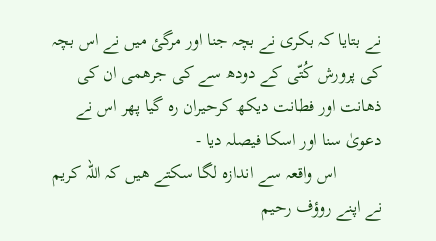نے بتایا کہ بکری نے بچہ جنا اور مرگئ میں نے اس بچہ کی پرورش کُتّی کے دودھ سے کی جرھمی ان کی ذھانت اور فطانت دیکھ کرحیران رہ گیا پھر اس نے دعویٰ سنا اور اسکا فیصلہ دیا -
          اس واقعہ سے اندازہ لگا سکتے ھیں کہ اللہ کریم نے اپنے روؤف رحیم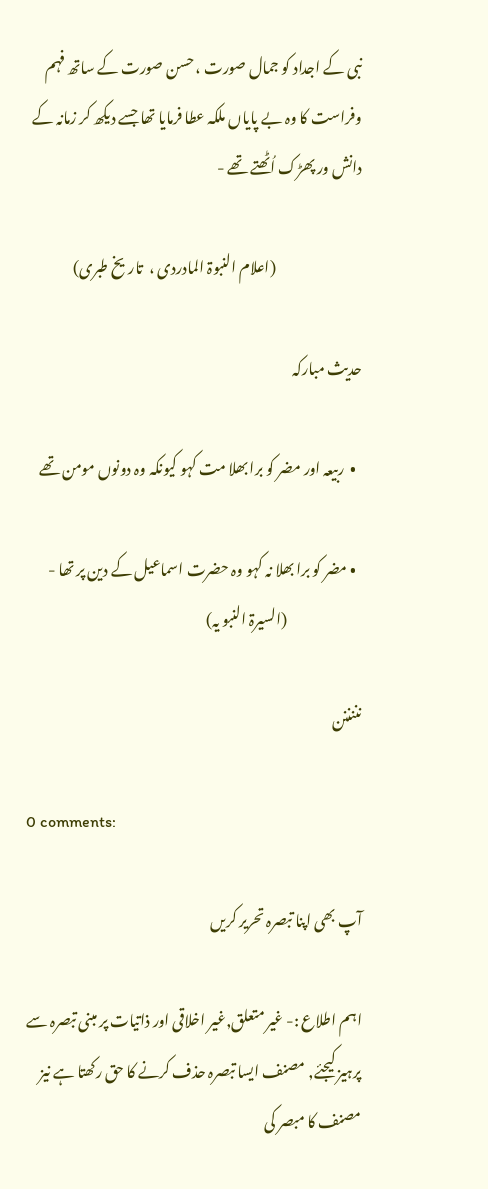نبی کے اجداد کو جمال صورت ، حسن صورت کے ساتھ فہم وفراست کا وہ بے پایاں ملکہ عطا فرمایا تھا جسے دیکھ کر زمانہ کے دانش ور پھڑک اُٹھتے تھے -

                              (اعلام النبوۃ المادردی ،  تاریخ طبری)

حدیث مبارکہ

  •  ربیعہ اور مضر کو برا بھلا مت کہو کیونکہ وہ دونوں مومن تھے

  • مضر کو برا بھلا نہ کہو وہ حضرت اسماعیل کے دین پر تھا -
                          (السیرۃ النبو یہ)

نننننن

0 comments:

آپ بھی اپنا تبصرہ تحریر کریں

اہم اطلاع :- غیر متعلق,غیر اخلاقی اور ذاتیات پر مبنی تبصرہ سے پرہیز کیجئے, مصنف ایسا تبصرہ حذف کرنے کا حق رکھتا ہے نیز مصنف کا مبصر کی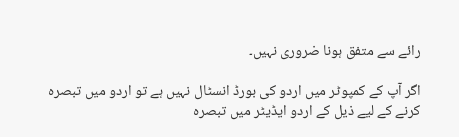رائے سے متفق ہونا ضروری نہیں۔

اگر آپ کے کمپوٹر میں اردو کی بورڈ انسٹال نہیں ہے تو اردو میں تبصرہ کرنے کے لیے ذیل کے اردو ایڈیٹر میں تبصرہ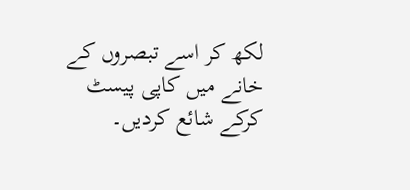لکھ کر اسے تبصروں کے خانے میں کاپی پیسٹ کرکے شائع کردیں۔